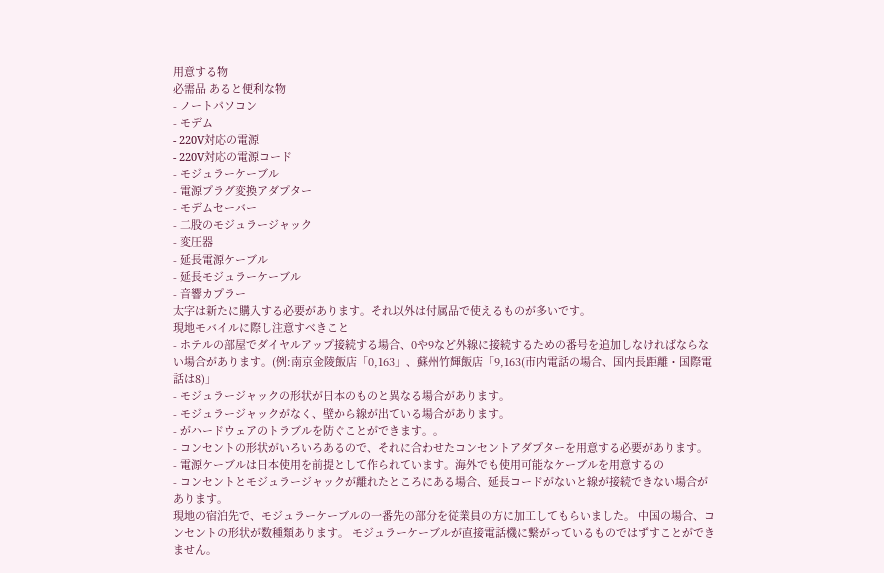用意する物
必需品 あると便利な物
- ノートパソコン
- モデム
- 220V対応の電源
- 220V対応の電源コード
- モジュラーケーブル
- 電源プラグ変換アダプター
- モデムセーバー
- 二股のモジュラージャック
- 変圧器
- 延長電源ケーブル
- 延長モジュラーケーブル
- 音響カプラー
太字は新たに購入する必要があります。それ以外は付属品で使えるものが多いです。
現地モバイルに際し注意すべきこと
- ホテルの部屋でダイヤルアップ接続する場合、0や9など外線に接続するための番号を追加しなければならない場合があります。(例:南京金陵飯店「0,163」、蘇州竹輝飯店「9,163(市内電話の場合、国内長距離・国際電話は8)」
- モジュラージャックの形状が日本のものと異なる場合があります。
- モジュラージャックがなく、壁から線が出ている場合があります。
- がハードウェアのトラブルを防ぐことができます。。
- コンセントの形状がいろいろあるので、それに合わせたコンセントアダプターを用意する必要があります。
- 電源ケーブルは日本使用を前提として作られています。海外でも使用可能なケーブルを用意するの
- コンセントとモジュラージャックが離れたところにある場合、延長コードがないと線が接続できない場合があります。
現地の宿泊先で、モジュラーケーブルの一番先の部分を従業員の方に加工してもらいました。 中国の場合、コンセントの形状が数種類あります。 モジュラーケーブルが直接電話機に繋がっているものではずすことができません。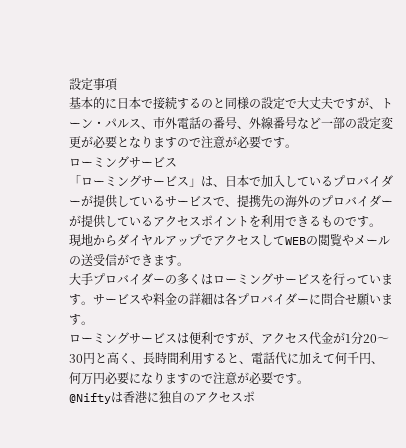設定事項
基本的に日本で接続するのと同様の設定で大丈夫ですが、トーン・パルス、市外電話の番号、外線番号など一部の設定変更が必要となりますので注意が必要です。
ローミングサービス
「ローミングサービス」は、日本で加入しているプロバイダーが提供しているサービスで、提携先の海外のプロバイダーが提供しているアクセスポイントを利用できるものです。
現地からダイヤルアップでアクセスしてWEBの閲覧やメールの送受信ができます。
大手プロバイダーの多くはローミングサービスを行っています。サービスや料金の詳細は各プロバイダーに問合せ願います。
ローミングサービスは便利ですが、アクセス代金が1分20〜30円と高く、長時間利用すると、電話代に加えて何千円、何万円必要になりますので注意が必要です。
@Niftyは香港に独自のアクセスポ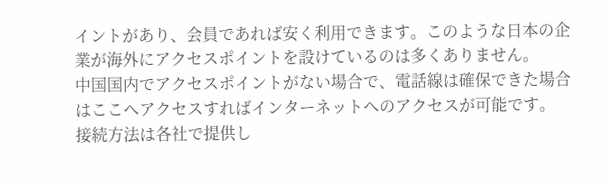イントがあり、会員であれば安く利用できます。このような日本の企業が海外にアクセスポイントを設けているのは多くありません。
中国国内でアクセスポイントがない場合で、電話線は確保できた場合はここへアクセスすればインターネットへのアクセスが可能です。
接続方法は各社で提供し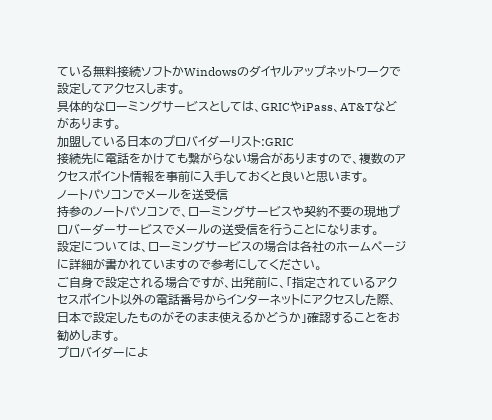ている無料接続ソフトかWindowsのダイヤルアップネットワークで設定してアクセスします。
具体的なローミングサービスとしては、GRICやiPass、AT&Tなどがあります。
加盟している日本のプロバイダーリスト:GRIC
接続先に電話をかけても繋がらない場合がありますので、複数のアクセスポイント情報を事前に入手しておくと良いと思います。
ノートパソコンでメールを送受信
持参のノートパソコンで、ローミングサービスや契約不要の現地プロバーダーサービスでメールの送受信を行うことになります。
設定については、ローミングサービスの場合は各社のホームページに詳細が書かれていますので参考にしてください。
ご自身で設定される場合ですが、出発前に、「指定されているアクセスポイント以外の電話番号からインターネットにアクセスした際、日本で設定したものがそのまま使えるかどうか」確認することをお勧めします。
プロバイダーによ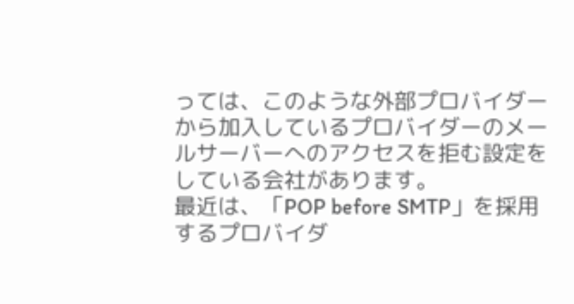っては、このような外部プロバイダーから加入しているプロバイダーのメールサーバーへのアクセスを拒む設定をしている会社があります。
最近は、「POP before SMTP」を採用するプロバイダ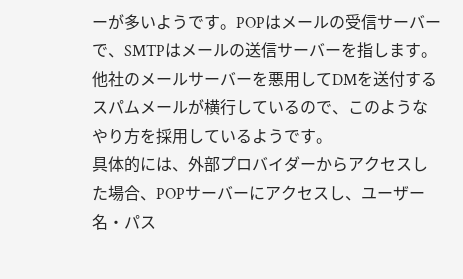ーが多いようです。POPはメールの受信サーバーで、SMTPはメールの送信サーバーを指します。他社のメールサーバーを悪用してDMを送付するスパムメールが横行しているので、このようなやり方を採用しているようです。
具体的には、外部プロバイダーからアクセスした場合、POPサーバーにアクセスし、ユーザー名・パス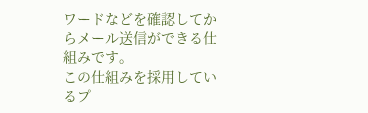ワードなどを確認してからメール送信ができる仕組みです。
この仕組みを採用しているプ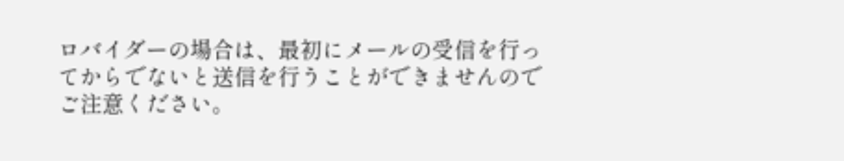ロバイダーの場合は、最初にメールの受信を行ってからでないと送信を行うことができませんのでご注意ください。